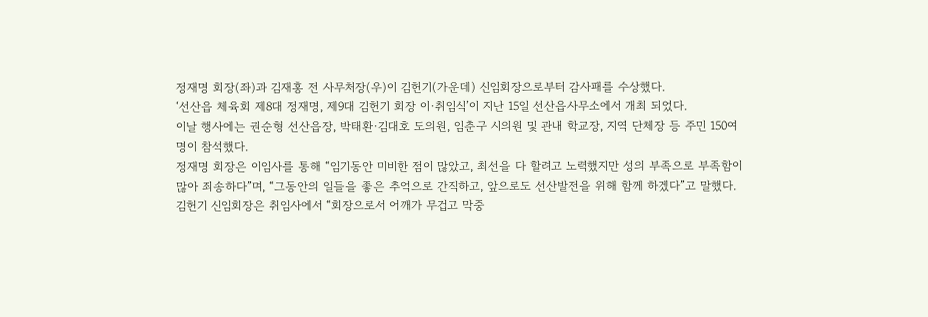정재명 회장(좌)과 김재홍 전 사무처장(우)이 김헌기(가운데) 신임회장으로부터 감사패를 수상했다.
‘선산읍 체육회 제8대 정재명, 제9대 김헌기 회장 이·취임식’이 지난 15일 선산읍사무소에서 개최 되었다.
이날 행사에는 권순형 선산읍장, 박태환·김대호 도의원, 임춘구 시의원 및 관내 학교장, 지역 단체장 등 주민 150여명이 참석했다.
정재명 회장은 이임사를 통해 “임기동안 미비한 점이 많았고, 최선을 다 할려고 노력했지만 성의 부족으로 부족함이 많아 죄송하다”며, “그동안의 일들을 좋은 추억으로 간직하고, 앞으로도 선산발전을 위해 함께 하겠다”고 말했다.
김헌기 신임회장은 취임사에서 “회장으로서 어깨가 무겁고 막중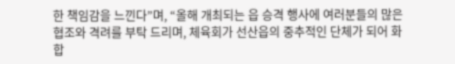한 책임감을 느낀다”며, “올해 개최되는 읍 승격 행사에 여러분들의 많은 협조와 격려를 부탁 드리며, 체육회가 선산읍의 중추적인 단체가 되어 화합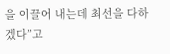을 이끌어 내는데 최선을 다하겠다”고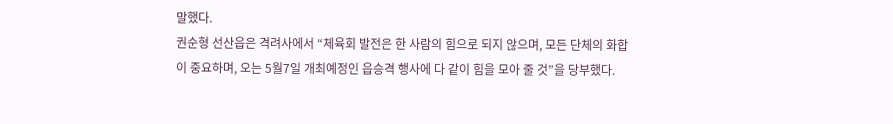말했다.
권순형 선산읍은 격려사에서 “체육회 발전은 한 사람의 힘으로 되지 않으며, 모든 단체의 화합이 중요하며, 오는 5월7일 개최예정인 읍승격 행사에 다 같이 힘을 모아 줄 것”을 당부했다.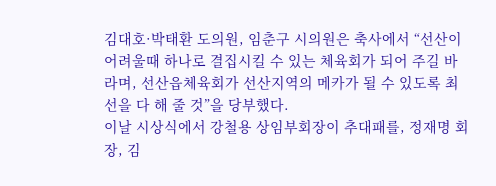김대호·박태환 도의원, 임춘구 시의원은 축사에서 “선산이 어려울때 하나로 결집시킬 수 있는 체육회가 되어 주길 바라며, 선산읍체육회가 선산지역의 메카가 될 수 있도록 최선을 다 해 줄 것”을 당부했다.
이날 시상식에서 강철용 상임부회장이 추대패를, 정재명 회장, 김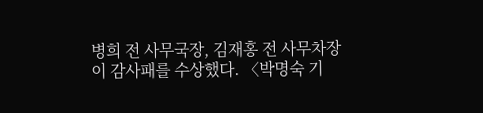병희 전 사무국장, 김재홍 전 사무차장이 감사패를 수상했다. 〈박명숙 기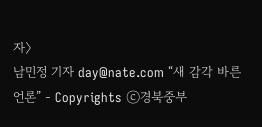자〉
남민정 기자 day@nate.com “새 감각 바른 언론” - Copyrights ⓒ경북중부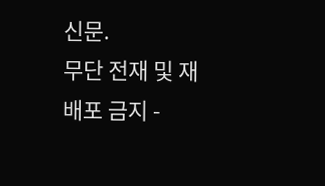신문.
무단 전재 및 재배포 금지 -